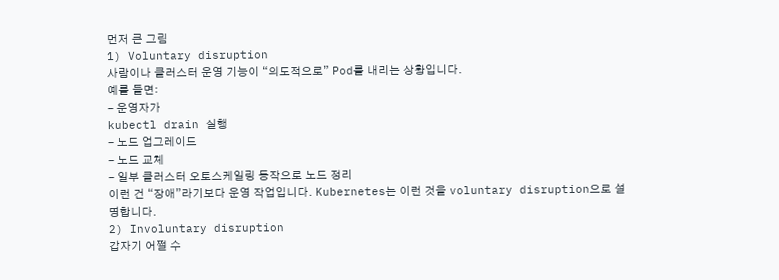먼저 큰 그림
1) Voluntary disruption
사람이나 클러스터 운영 기능이 “의도적으로” Pod를 내리는 상황입니다.
예를 들면:
- 운영자가
kubectl drain 실행
- 노드 업그레이드
- 노드 교체
- 일부 클러스터 오토스케일링 동작으로 노드 정리
이런 건 “장애”라기보다 운영 작업입니다. Kubernetes는 이런 것을 voluntary disruption으로 설명합니다.
2) Involuntary disruption
갑자기 어쩔 수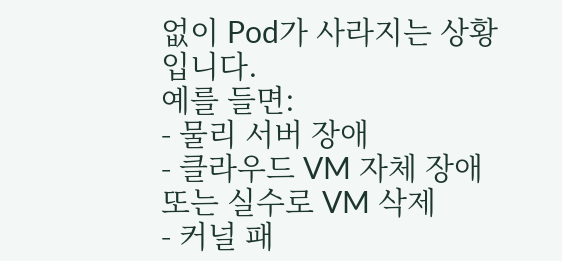없이 Pod가 사라지는 상황입니다.
예를 들면:
- 물리 서버 장애
- 클라우드 VM 자체 장애 또는 실수로 VM 삭제
- 커널 패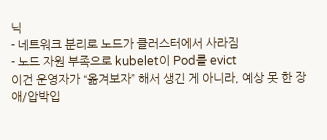닉
- 네트워크 분리로 노드가 클러스터에서 사라짐
- 노드 자원 부족으로 kubelet이 Pod를 evict
이건 운영자가 “옮겨보자” 해서 생긴 게 아니라, 예상 못 한 장애/압박입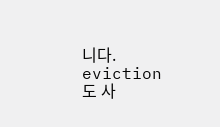니다.
eviction도 사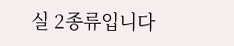실 2종류입니다